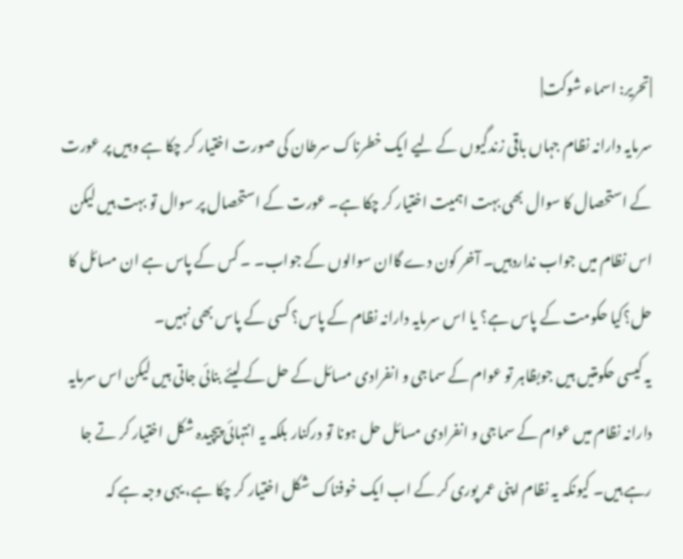|تحریر: اسماء شوکت|
سرمایہ دارانہ نظام جہاں باقی زندگیوں کے لیے ایک خطرناک سرطان کی صورت اختیار کر چکا ہے وہیں پر عورت کے استحصال کا سوال بھی بہت اہمیت اختیار کر چکا ہے۔ عورت کے استحصال پر سوال تو بہت ہیں لیکن اس نظام میں جواب نداردہیں۔ آخر کون دے گاان سوالوں کے جواب۔ ۔ کس کے پاس ہے ان مسائل کا حل؟کیا حکومت کے پاس ہے؟ یا اس سرمایہ دارانہ نظام کے پاس؟ کسی کے پاس بھی نہیں۔
یہ کیسی حکومتیں ہیں جوبظاہر تو عوام کے سماجی و انفرادی مسائل کے حل کے لیئے بنائی جاتی ہیں لیکن اس سرمایہ دارانہ نظام میں عوام کے سماجی و انفرادی مسائل حل ہونا تو درکنار بلکہ یہ انتہائی پیچیدہ شکل اختیار کر تے جا رہے ہیں۔ کیونکہ یہ نظام اپنی عمر پوری کر کے اب ایک خوفناک شکل اختیار کر چکا ہے، یہی وجہ ہے کہ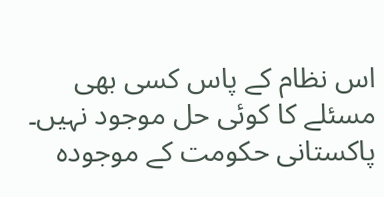اس نظام کے پاس کسی بھی مسئلے کا کوئی حل موجود نہیں۔
پاکستانی حکومت کے موجودہ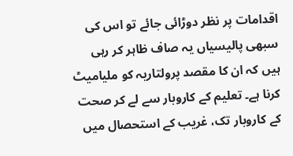اقدامات پر نظر دوڑائی جائے تو اس کی سبھی پالیسیاں یہ صاف ظاہر کر رہی ہیں کہ ان کا مقصد پرولتاریہ کو ملیامیٹ کرنا ہے۔ تعلیم کے کاروبار سے لے کر صحت کے کاروبار تک، غریب کے استحصال میں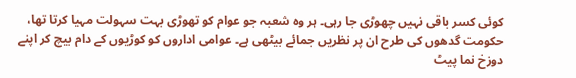کوئی کسر باقی نہیں چھوڑی جا رہی۔ ہر وہ شعبہ جو عوام کو تھوڑی بہت سہولت مہیا کرتا تھا، حکومت گدھوں کی طرح ان پر نظریں جمائے بیٹھی ہے۔ عوامی اداروں کو کوڑیوں کے دام بیچ کر اپنے دوزخ نما پیٹ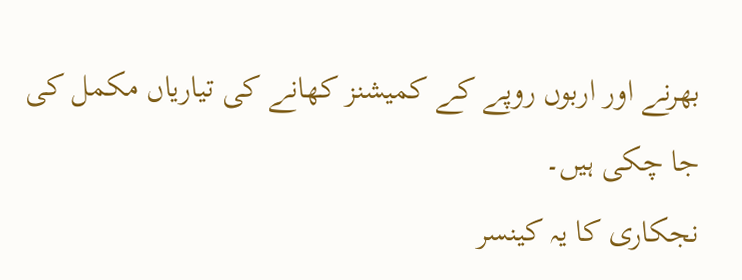بھرنے اور اربوں روپے کے کمیشنز کھانے کی تیاریاں مکمل کی جا چکی ہیں۔
نجکاری کا یہ کینسر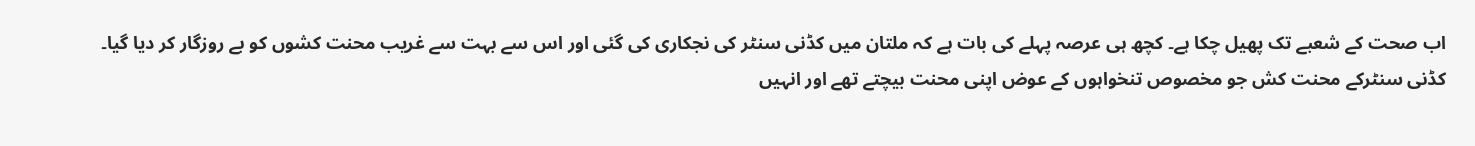اب صحت کے شعبے تک پھیل چکا ہے۔ کچھ ہی عرصہ پہلے کی بات ہے کہ ملتان میں کڈنی سنٹر کی نجکاری کی گئی اور اس سے بہت سے غریب محنت کشوں کو بے روزگار کر دیا گیا۔ کڈنی سنٹرکے محنت کش جو مخصوص تنخواہوں کے عوض اپنی محنت بیچتے تھے اور انہیں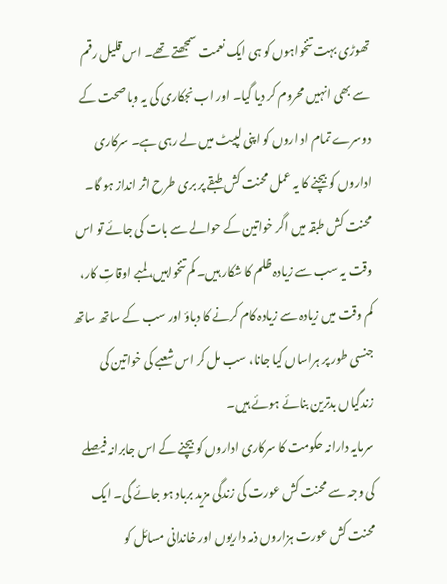تھوڑی بہت تنخواہوں کو ہی ایک نعمت سمجھتے تھے۔ اس قلیل رقم سے بھی انہیں محروم کر دیا گیا۔ اور اب نجکاری کی یہ وبا صحت کے دوسرے تمام اد اروں کو اپنی لپیٹ میں لے رہی ہے۔ سرکاری اداروں کو بیچنے کا یہ عمل محنت کش طبقے پر بری طرح اثر انداز ہو گا۔ محنت کش طبقہ میں اگر خواتین کے حوالے سے بات کی جائے تو اس وقت یہ سب سے زیادہ ظلم کا شکار ہیں۔ کم تنخواہیں، لمبے اوقاتِ کار، کم وقت میں زیادہ سے زیادہ کام کرنے کا دباؤ اور سب کے ساتھ ساتھ جنسی طور پر ہراساں کیا جانا، سب مل کر اس شعبے کی خواتین کی زندگیاں بدترین بنائے ہوئے ہیں۔
سرمایہ دارانہ حکومت کا سرکاری اداروں کو بیچنے کے اس جابرانہ فیصلے کی وجہ سے محنت کش عورت کی زندگی مزید برباد ہو جائے گی۔ ایک محنت کش عورت ہزاروں ذمہ داریوں اور خاندانی مسائل کو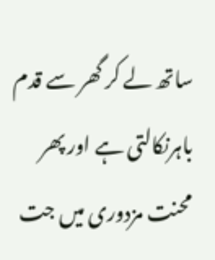ساتھ لے کر گھر سے قدم باہرنکالتی ہے اور پھر محنت مزدوری میں جت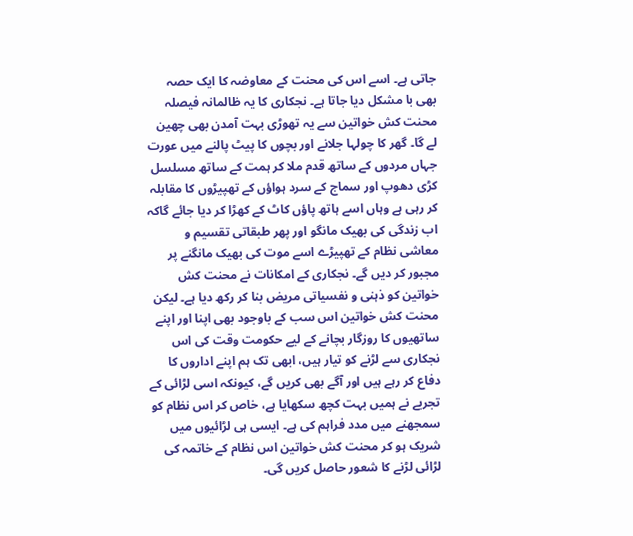جاتی ہے۔ اسے اس کی محنت کے معاوضہ کا ایک حصہ بھی با مشکل دیا جاتا ہے۔ نجکاری کا یہ ظالمانہ فیصلہ محنت کش خواتین سے یہ تھوڑی بہت آمدن بھی چھین لے گا۔ گھر کا چولہا جلانے اور بچوں کا پیٹ پالنے میں عورت جہاں مردوں کے ساتھ قدم ملا کر ہمت کے ساتھ مسلسل کڑی دھوپ اور سماج کے سرد ہواؤں کے تھپیڑوں کا مقابلہ کر رہی ہے وہاں اسے ہاتھ پاؤں کاٹ کے کھڑا کر دیا جائے گاکہ اب زندگی کی بھیک مانگو اور پھر طبقاتی تقسیم و معاشی نظام کے تھپیڑے اسے موت کی بھیک مانگنے پر مجبور کر دیں گے۔ نجکاری کے امکانات نے محنت کش خواتین کو ذہنی و نفسیاتی مریض بنا کر رکھ دیا ہے۔ لیکن محنت کش خواتین اس سب کے باوجود بھی اپنا اور اپنے ساتھیوں کا روزگار بچانے کے لیے حکومت وقت کی اس نجکاری سے لڑنے کو تیار ہیں، ابھی تک ہم اپنے اداروں کا دفاع کر رہے ہیں اور آگے بھی کریں گے، کیونکہ اسی لڑائی کے تجربے نے ہمیں بہت کچھ سکھایا ہے، خاص کر اس نظام کو سمجھنے میں مدد فراہم کی ہے۔ ایسی ہی لڑائیوں میں شریک ہو کر محنت کش خواتین اس نظام کے خاتمہ کی لڑائی لڑنے کا شعور حاصل کریں گی۔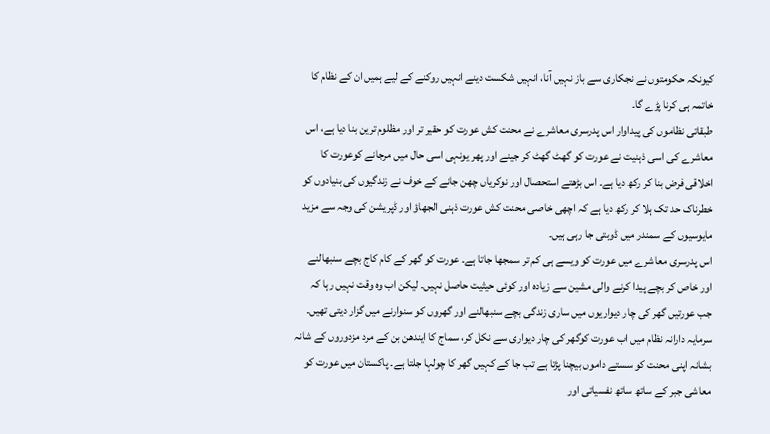کیونکہ حکومتوں نے نجکاری سے باز نہیں آنا، انہیں شکست دینے انہیں روکنے کے لیے ہمیں ان کے نظام کا خاتمہ ہی کرنا پڑے گا۔
طبقاتی نظاموں کی پیداوار اس پدرسری معاشرے نے محنت کش عورت کو حقیر تر اور مظلوم ترین بنا دیا ہے، اس معاشرے کی اسی ذہنیت نے عورت کو گھٹ گھٹ کر جینے اور پھر یونہی اسی حال میں مرجانے کوعورت کا اخلاقی فرض بنا کر رکھ دیا ہے۔ اس بڑھتے استحصال اور نوکریاں چھن جانے کے خوف نے زندگیوں کی بنیادوں کو خطرناک حد تک ہلا کر رکھ دیا ہے کہ اچھی خاصی محنت کش عورت ذہنی الجھاؤ اور ڈپریشن کی وجہ سے مزید مایوسیوں کے سمندر میں ڈوبتی جا رہی ہیں۔
اس پدرسری معاشرے میں عورت کو ویسے ہی کم تر سمجھا جاتا ہے۔ عورت کو گھر کے کام کاج بچے سنبھالنے اور خاص کر بچے پیدا کرنے والی مشین سے زیادہ اور کوئی حیثیت حاصل نہیں۔ لیکن اب وہ وقت نہیں رہا کہ جب عورتیں گھر کی چار دیواریوں میں ساری زندگی بچے سنبھالنے اور گھروں کو سنوارنے میں گزار دیتی تھیں۔ سرمایہ دارانہ نظام میں اب عورت کوگھر کی چار دیواری سے نکل کر، سماج کا ایندھن بن کے مرد مزدوروں کے شانہ بشانہ اپنی محنت کو سستے داموں بیچنا پڑتا ہے تب جا کے کہیں گھر کا چولہا جلتا ہے۔ پاکستان میں عورت کو معاشی جبر کے ساتھ ساتھ نفسیاتی اور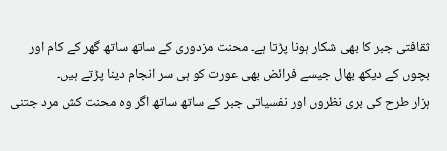ثقافتی جبر کا بھی شکار ہونا پڑتا ہے۔ محنت مزدوری کے ساتھ ساتھ گھر کے کام اور بچوں کے دیکھ بھال جیسے فرائض بھی عورت کو ہی سر انجام دینا پڑتے ہیں۔
ہزار طرح کی بری نظروں اور نفسیاتی جبر کے ساتھ ساتھ اگر وہ محنت کش مرد جتنی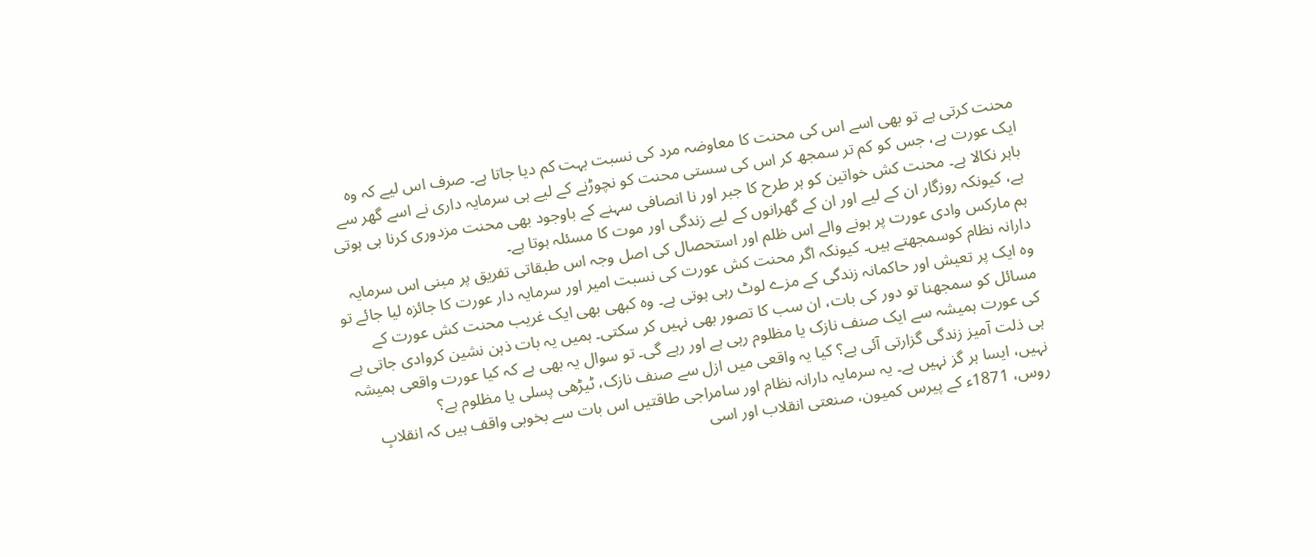محنت کرتی ہے تو بھی اسے اس کی محنت کا معاوضہ مرد کی نسبت بہت کم دیا جاتا ہے۔ صرف اس لیے کہ وہ ایک عورت ہے، جس کو کم تر سمجھ کر اس کی سستی محنت کو نچوڑنے کے لیے ہی سرمایہ داری نے اسے گھر سے باہر نکالا ہے۔ محنت کش خواتین کو ہر طرح کا جبر اور نا انصافی سہنے کے باوجود بھی محنت مزدوری کرنا ہی ہوتی ہے، کیونکہ روزگار ان کے لیے اور ان کے گھرانوں کے لیے زندگی اور موت کا مسئلہ ہوتا ہے۔
ہم مارکس وادی عورت پر ہونے والے اس ظلم اور استحصال کی اصل وجہ اس طبقاتی تفریق پر مبنی اس سرمایہ دارانہ نظام کوسمجھتے ہیں۔ کیونکہ اگر محنت کش عورت کی نسبت امیر اور سرمایہ دار عورت کا جائزہ لیا جائے تو وہ ایک پر تعیش اور حاکمانہ زندگی کے مزے لوٹ رہی ہوتی ہے۔ وہ کبھی بھی ایک غریب محنت کش عورت کے مسائل کو سمجھنا تو دور کی بات، ان سب کا تصور بھی نہیں کر سکتی۔ ہمیں یہ بات ذہن نشین کروادی جاتی ہے کی عورت ہمیشہ سے ایک صنف نازک یا مظلوم رہی ہے اور رہے گی۔ تو سوال یہ بھی ہے کہ کیا عورت واقعی ہمیشہ ہی ذلت آمیز زندگی گزارتی آئی ہے؟ کیا یہ واقعی میں ازل سے صنف نازک، ٹیڑھی پسلی یا مظلوم ہے؟
نہیں، ایسا ہر گز نہیں ہے۔ یہ سرمایہ دارانہ نظام اور سامراجی طاقتیں اس بات سے بخوبی واقف ہیں کہ انقلابِ روس، 1871ء کے پیرس کمیون، صنعتی انقلاب اور اسی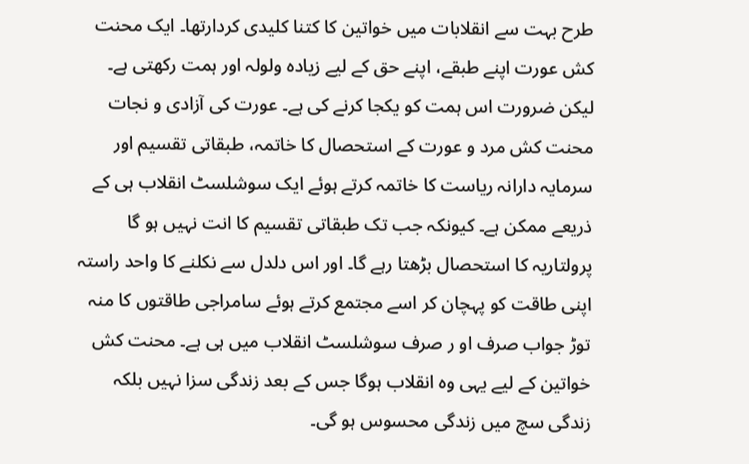طرح بہت سے انقلابات میں خواتین کا کتنا کلیدی کردارتھا۔ ایک محنت کش عورت اپنے طبقے، اپنے حق کے لیے زیادہ ولولہ اور ہمت رکھتی ہے۔ لیکن ضرورت اس ہمت کو یکجا کرنے کی ہے۔ عورت کی آزادی و نجات محنت کش مرد و عورت کے استحصال کا خاتمہ، طبقاتی تقسیم اور سرمایہ دارانہ ریاست کا خاتمہ کرتے ہوئے ایک سوشلسٹ انقلاب ہی کے ذریعے ممکن ہے۔ کیونکہ جب تک طبقاتی تقسیم کا انت نہیں ہو گا پرولتاریہ کا استحصال بڑھتا رہے گا۔ اور اس دلدل سے نکلنے کا واحد راستہ اپنی طاقت کو پہچان کر اسے مجتمع کرتے ہوئے سامراجی طاقتوں کا منہ توڑ جواب صرف او ر صرف سوشلسٹ انقلاب میں ہی ہے۔ محنت کش خواتین کے لیے یہی وہ انقلاب ہوگا جس کے بعد زندگی سزا نہیں بلکہ زندگی سچ میں زندگی محسوس ہو گی۔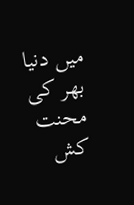میں دنیا بھر کی محنت کش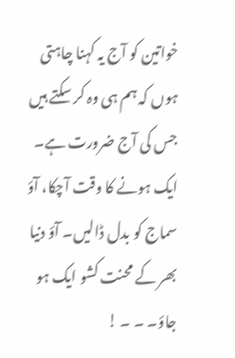خواتین کو آج یہ کہنا چاہتی ہوں کہ ہم ہی وہ کر سکتے ہیں جس کی آج ضرورت ہے۔ ایک ہونے کا وقت آچکا، آؤ سماج کو بدل ڈالیں۔ آؤ دنیا بھر کے محنت کشو ایک ہو جاؤ۔ ۔ ۔ !